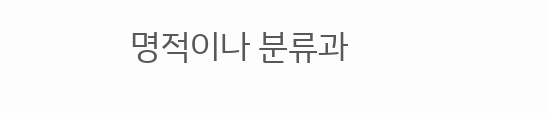명적이나 분류과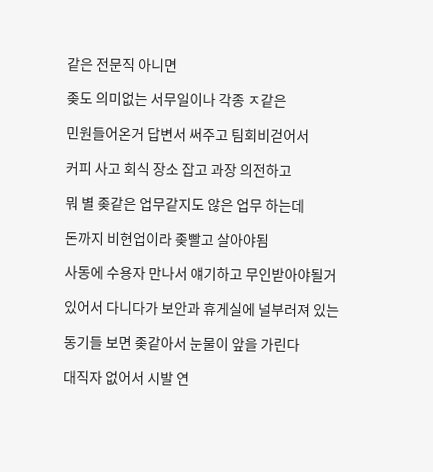같은 전문직 아니면

좆도 의미없는 서무일이나 각종 ㅈ같은

민원들어온거 답변서 써주고 팀회비걷어서

커피 사고 회식 장소 잡고 과장 의전하고

뭐 별 좆같은 업무같지도 않은 업무 하는데

돈까지 비현업이라 좆빨고 살아야됨

사동에 수용자 만나서 얘기하고 무인받아야될거

있어서 다니다가 보안과 휴게실에 널부러져 있는

동기들 보면 좆같아서 눈물이 앞을 가린다

대직자 없어서 시발 연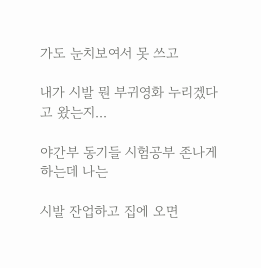가도 눈치보여서 못 쓰고

내가 시발 뭔 부귀영화 누리겠다고 왔는지...

야간부 동기들 시험공부 존나게 하는데 나는

시발 잔업하고 집에 오면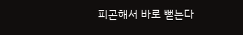피곤해서 바로 뻗는다